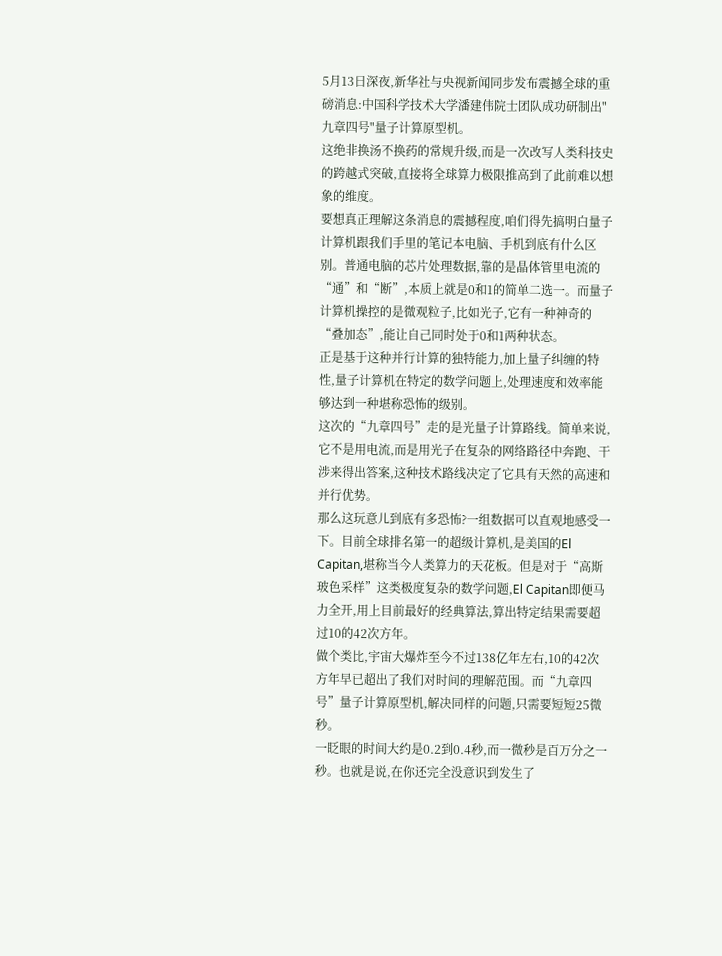5月13日深夜,新华社与央视新闻同步发布震撼全球的重磅消息:中国科学技术大学潘建伟院士团队成功研制出"九章四号"量子计算原型机。
这绝非换汤不换药的常规升级,而是一次改写人类科技史的跨越式突破,直接将全球算力极限推高到了此前难以想象的维度。
要想真正理解这条消息的震撼程度,咱们得先搞明白量子计算机跟我们手里的笔记本电脑、手机到底有什么区别。普通电脑的芯片处理数据,靠的是晶体管里电流的“通”和“断”,本质上就是0和1的简单二选一。而量子计算机操控的是微观粒子,比如光子,它有一种神奇的“叠加态”,能让自己同时处于0和1两种状态。
正是基于这种并行计算的独特能力,加上量子纠缠的特性,量子计算机在特定的数学问题上,处理速度和效率能够达到一种堪称恐怖的级别。
这次的“九章四号”走的是光量子计算路线。简单来说,它不是用电流,而是用光子在复杂的网络路径中奔跑、干涉来得出答案,这种技术路线决定了它具有天然的高速和并行优势。
那么这玩意儿到底有多恐怖?一组数据可以直观地感受一下。目前全球排名第一的超级计算机,是美国的El Capitan,堪称当今人类算力的天花板。但是对于“高斯玻色采样”这类极度复杂的数学问题,El Capitan即便马力全开,用上目前最好的经典算法,算出特定结果需要超过10的42次方年。
做个类比,宇宙大爆炸至今不过138亿年左右,10的42次方年早已超出了我们对时间的理解范围。而“九章四号”量子计算原型机,解决同样的问题,只需要短短25微秒。
一眨眼的时间大约是0.2到0.4秒,而一微秒是百万分之一秒。也就是说,在你还完全没意识到发生了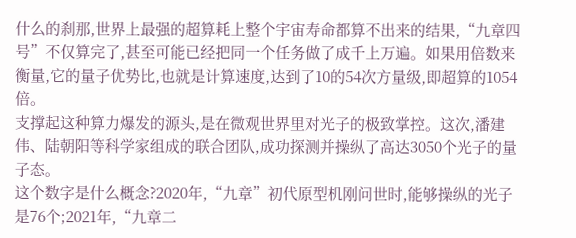什么的刹那,世界上最强的超算耗上整个宇宙寿命都算不出来的结果,“九章四号”不仅算完了,甚至可能已经把同一个任务做了成千上万遍。如果用倍数来衡量,它的量子优势比,也就是计算速度,达到了10的54次方量级,即超算的1054倍。
支撑起这种算力爆发的源头,是在微观世界里对光子的极致掌控。这次,潘建伟、陆朝阳等科学家组成的联合团队,成功探测并操纵了高达3050个光子的量子态。
这个数字是什么概念?2020年,“九章”初代原型机刚问世时,能够操纵的光子是76个;2021年,“九章二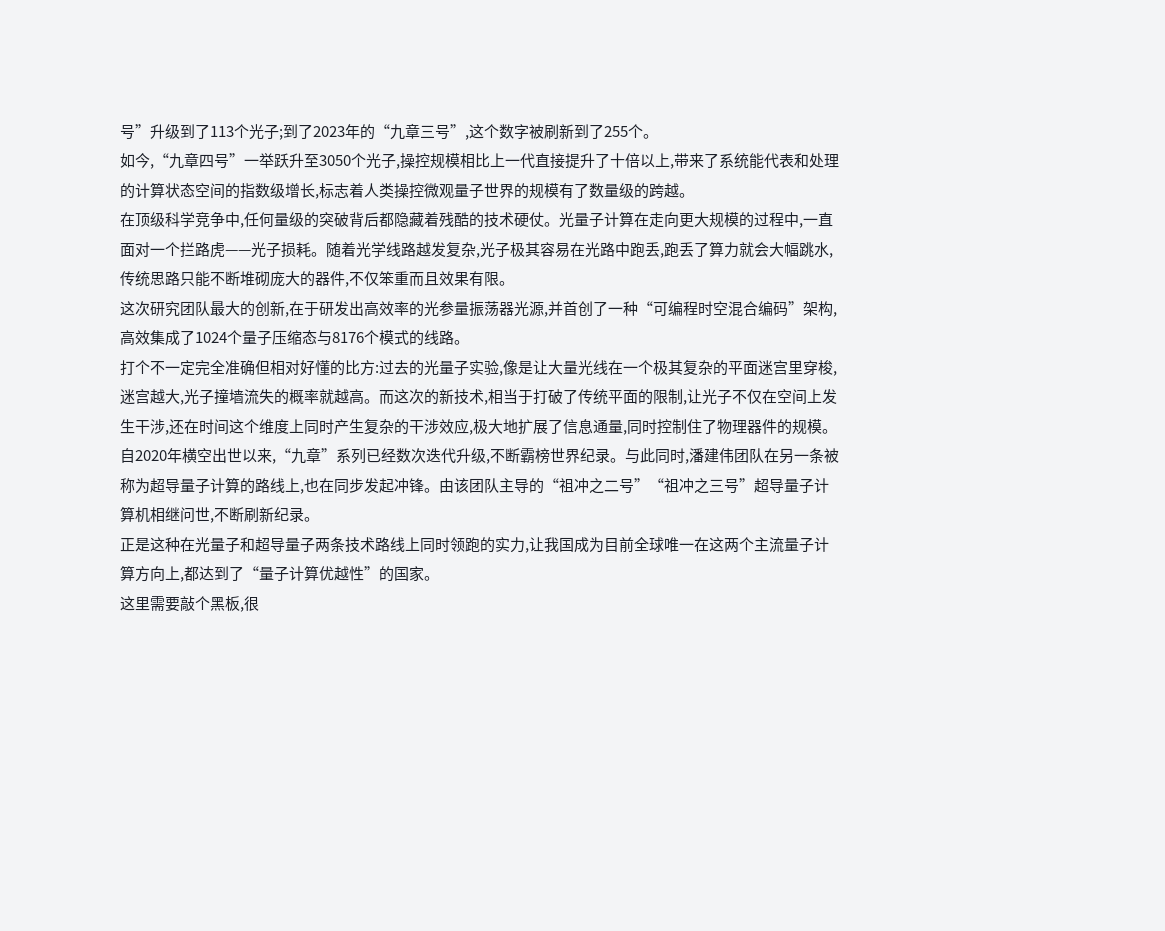号”升级到了113个光子;到了2023年的“九章三号”,这个数字被刷新到了255个。
如今,“九章四号”一举跃升至3050个光子,操控规模相比上一代直接提升了十倍以上,带来了系统能代表和处理的计算状态空间的指数级增长,标志着人类操控微观量子世界的规模有了数量级的跨越。
在顶级科学竞争中,任何量级的突破背后都隐藏着残酷的技术硬仗。光量子计算在走向更大规模的过程中,一直面对一个拦路虎——光子损耗。随着光学线路越发复杂,光子极其容易在光路中跑丢,跑丢了算力就会大幅跳水,传统思路只能不断堆砌庞大的器件,不仅笨重而且效果有限。
这次研究团队最大的创新,在于研发出高效率的光参量振荡器光源,并首创了一种“可编程时空混合编码”架构,高效集成了1024个量子压缩态与8176个模式的线路。
打个不一定完全准确但相对好懂的比方:过去的光量子实验,像是让大量光线在一个极其复杂的平面迷宫里穿梭,迷宫越大,光子撞墙流失的概率就越高。而这次的新技术,相当于打破了传统平面的限制,让光子不仅在空间上发生干涉,还在时间这个维度上同时产生复杂的干涉效应,极大地扩展了信息通量,同时控制住了物理器件的规模。
自2020年横空出世以来,“九章”系列已经数次迭代升级,不断霸榜世界纪录。与此同时,潘建伟团队在另一条被称为超导量子计算的路线上,也在同步发起冲锋。由该团队主导的“祖冲之二号”“祖冲之三号”超导量子计算机相继问世,不断刷新纪录。
正是这种在光量子和超导量子两条技术路线上同时领跑的实力,让我国成为目前全球唯一在这两个主流量子计算方向上,都达到了“量子计算优越性”的国家。
这里需要敲个黑板,很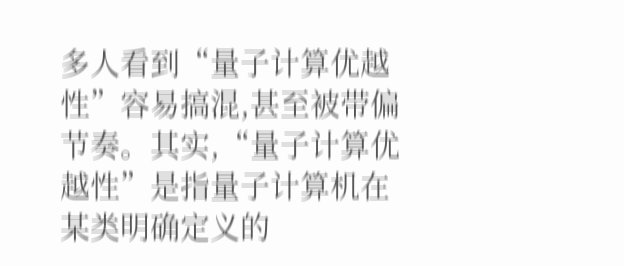多人看到“量子计算优越性”容易搞混,甚至被带偏节奏。其实,“量子计算优越性”是指量子计算机在某类明确定义的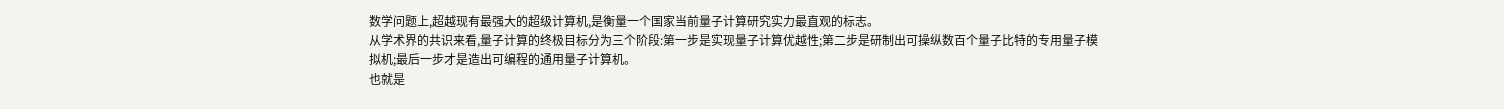数学问题上,超越现有最强大的超级计算机,是衡量一个国家当前量子计算研究实力最直观的标志。
从学术界的共识来看,量子计算的终极目标分为三个阶段:第一步是实现量子计算优越性;第二步是研制出可操纵数百个量子比特的专用量子模拟机;最后一步才是造出可编程的通用量子计算机。
也就是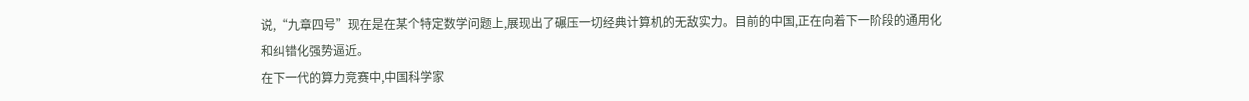说,“九章四号”现在是在某个特定数学问题上,展现出了碾压一切经典计算机的无敌实力。目前的中国,正在向着下一阶段的通用化和纠错化强势逼近。
在下一代的算力竞赛中,中国科学家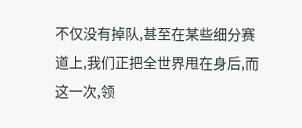不仅没有掉队,甚至在某些细分赛道上,我们正把全世界甩在身后,而这一次,领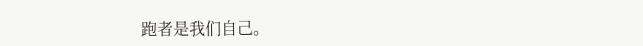跑者是我们自己。